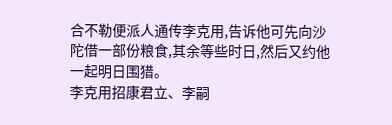合不勒便派人通传李克用,告诉他可先向沙陀借一部份粮食,其余等些时日,然后又约他一起明日围猎。
李克用招康君立、李嗣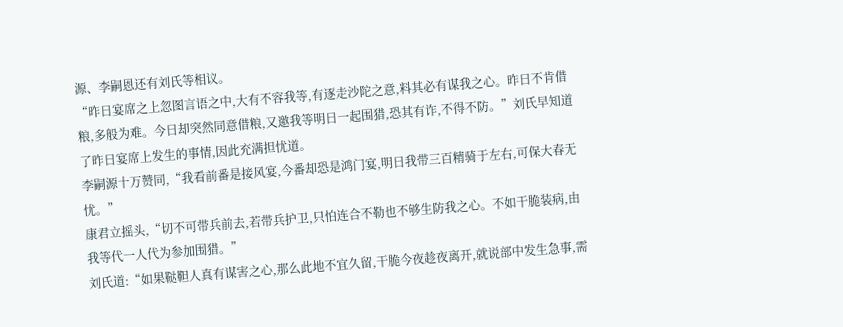源、李嗣恩还有刘氏等相议。
“昨日宴席之上忽图言语之中,大有不容我等,有逐走沙陀之意,料其必有谋我之心。昨日不肯借粮,多般为难。今日却突然同意借粮,又邀我等明日一起围猎,恐其有诈,不得不防。”刘氏早知道了昨日宴席上发生的事情,因此充满担忧道。
李嗣源十万赞同,“我看前番是接风宴,今番却恐是鸿门宴,明日我带三百精骑于左右,可保大春无忧。”
康君立摇头,“切不可带兵前去,若带兵护卫,只怕连合不勒也不够生防我之心。不如干脆装病,由我等代一人代为参加围猎。”
刘氏道:“如果鞑靼人真有谋害之心,那么此地不宜久留,干脆今夜趁夜离开,就说部中发生急事,需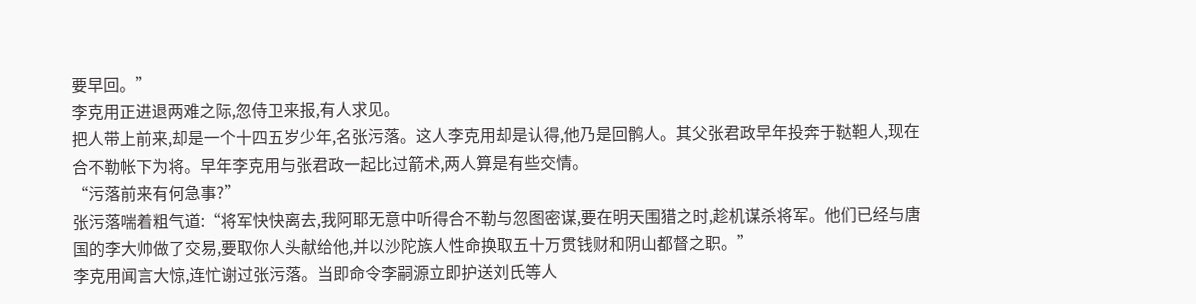要早回。”
李克用正进退两难之际,忽侍卫来报,有人求见。
把人带上前来,却是一个十四五岁少年,名张污落。这人李克用却是认得,他乃是回鹘人。其父张君政早年投奔于鞑靼人,现在合不勒帐下为将。早年李克用与张君政一起比过箭术,两人算是有些交情。
“污落前来有何急事?”
张污落喘着粗气道:“将军快快离去,我阿耶无意中听得合不勒与忽图密谋,要在明天围猎之时,趁机谋杀将军。他们已经与唐国的李大帅做了交易,要取你人头献给他,并以沙陀族人性命换取五十万贯钱财和阴山都督之职。”
李克用闻言大惊,连忙谢过张污落。当即命令李嗣源立即护送刘氏等人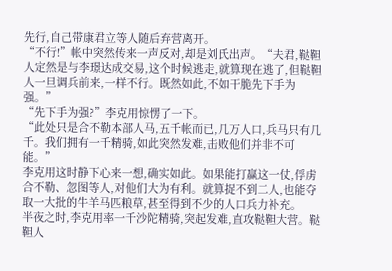先行,自己带康君立等人随后弃营离开。
“不行!”帐中突然传来一声反对,却是刘氏出声。“夫君,鞑靼人定然是与李璟达成交易,这个时候逃走,就算现在逃了,但鞑靼人一旦调兵前来,一样不行。既然如此,不如干脆先下手为强。”
“先下手为强?”李克用惊愣了一下。
“此处只是合不勒本部人马,五千帐而已,几万人口,兵马只有几千。我们拥有一千精骑,如此突然发难,击败他们并非不可能。”
李克用这时静下心来一想,确实如此。如果能打赢这一仗,俘虏合不勒、忽图等人,对他们大为有利。就算捉不到二人,也能夺取一大批的牛羊马匹粮草,甚至得到不少的人口兵力补充。
半夜之时,李克用率一千沙陀精骑,突起发难,直攻鞑靼大营。鞑靼人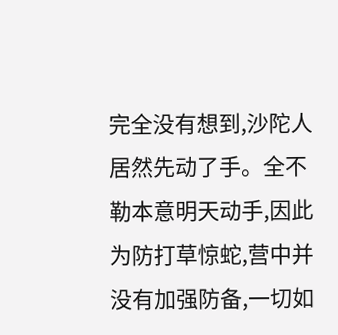完全没有想到,沙陀人居然先动了手。全不勒本意明天动手,因此为防打草惊蛇,营中并没有加强防备,一切如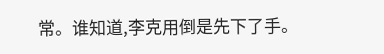常。谁知道,李克用倒是先下了手。